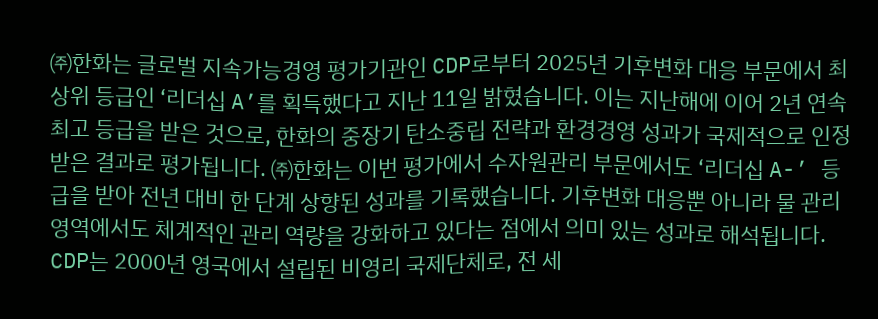㈜한화는 글로벌 지속가능경영 평가기관인 CDP로부터 2025년 기후변화 대응 부문에서 최상위 등급인 ‘리더십 A’를 획득했다고 지난 11일 밝혔습니다. 이는 지난해에 이어 2년 연속 최고 등급을 받은 것으로, 한화의 중장기 탄소중립 전략과 환경경영 성과가 국제적으로 인정받은 결과로 평가됩니다. ㈜한화는 이번 평가에서 수자원관리 부문에서도 ‘리더십 A-’ 등급을 받아 전년 대비 한 단계 상향된 성과를 기록했습니다. 기후변화 대응뿐 아니라 물 관리 영역에서도 체계적인 관리 역량을 강화하고 있다는 점에서 의미 있는 성과로 해석됩니다. CDP는 2000년 영국에서 설립된 비영리 국제단체로, 전 세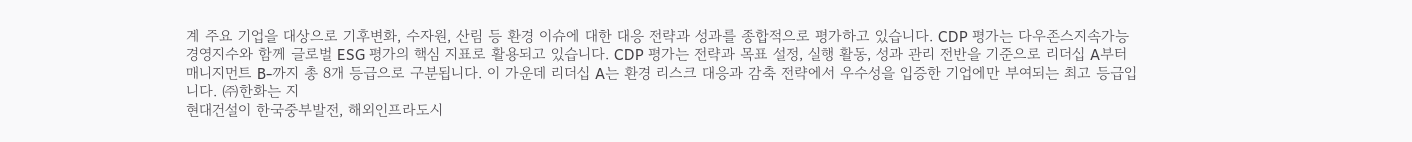계 주요 기업을 대상으로 기후변화, 수자원, 산림 등 환경 이슈에 대한 대응 전략과 성과를 종합적으로 평가하고 있습니다. CDP 평가는 다우존스지속가능경영지수와 함께 글로벌 ESG 평가의 핵심 지표로 활용되고 있습니다. CDP 평가는 전략과 목표 설정, 실행 활동, 성과 관리 전반을 기준으로 리더십 A부터 매니지먼트 B-까지 총 8개 등급으로 구분됩니다. 이 가운데 리더십 A는 환경 리스크 대응과 감축 전략에서 우수성을 입증한 기업에만 부여되는 최고 등급입니다. ㈜한화는 지
현대건설이 한국중부발전, 해외인프라도시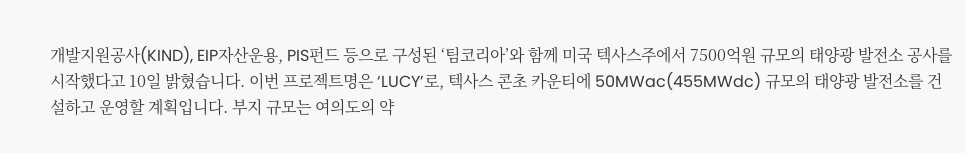개발지원공사(KIND), EIP자산운용, PIS펀드 등으로 구성된 ‘팀코리아’와 함께 미국 텍사스주에서 7500억원 규모의 태양광 발전소 공사를 시작했다고 10일 밝혔습니다. 이번 프로젝트명은 ‘LUCY’로, 텍사스 콘초 카운티에 50MWac(455MWdc) 규모의 태양광 발전소를 건설하고 운영할 계획입니다. 부지 규모는 여의도의 약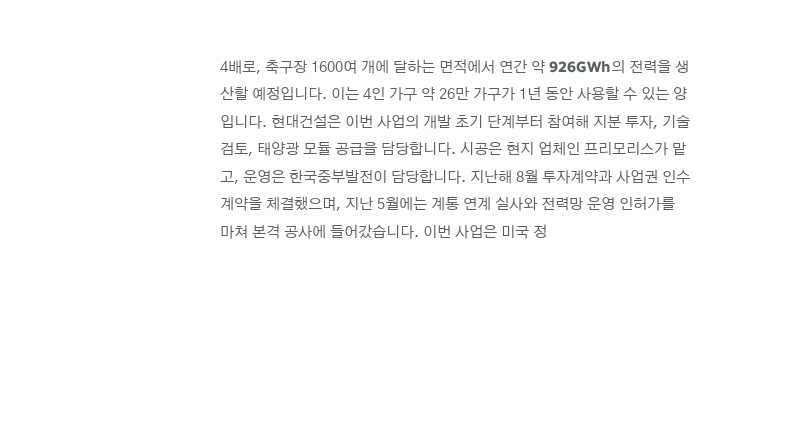4배로, 축구장 1600여 개에 달하는 면적에서 연간 약 926GWh의 전력을 생산할 예정입니다. 이는 4인 가구 약 26만 가구가 1년 동안 사용할 수 있는 양입니다. 현대건설은 이번 사업의 개발 초기 단계부터 참여해 지분 투자, 기술 검토, 태양광 모듈 공급을 담당합니다. 시공은 현지 업체인 프리모리스가 맡고, 운영은 한국중부발전이 담당합니다. 지난해 8월 투자계약과 사업권 인수계약을 체결했으며, 지난 5월에는 계통 연계 실사와 전력망 운영 인허가를 마쳐 본격 공사에 들어갔습니다. 이번 사업은 미국 정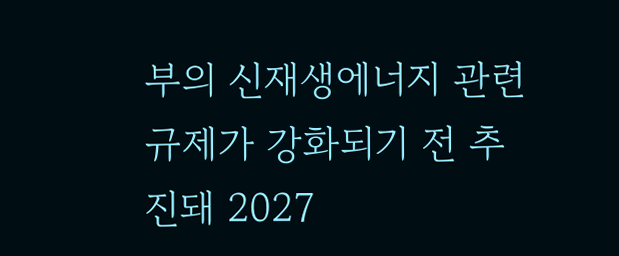부의 신재생에너지 관련 규제가 강화되기 전 추진돼 2027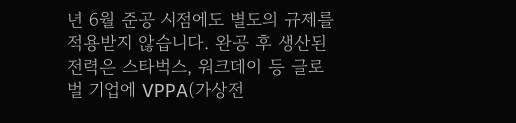년 6월 준공 시점에도 별도의 규제를 적용받지 않습니다. 완공 후 생산된 전력은 스타벅스, 워크데이 등 글로벌 기업에 VPPA(가상전